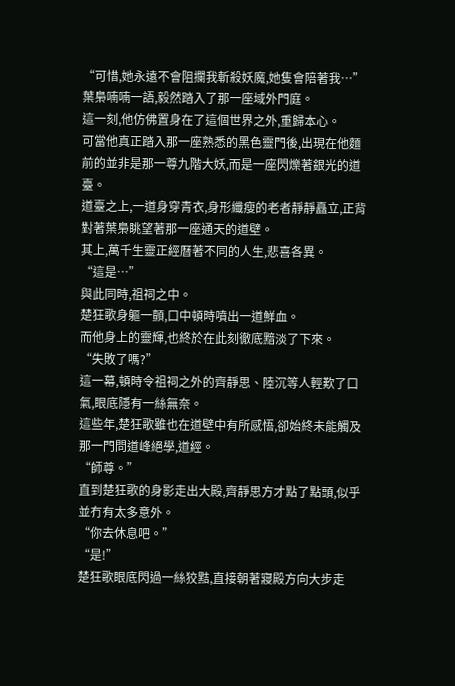“可惜,她永遠不會阻攔我斬殺妖魔,她隻會陪著我…”
葉梟喃喃一語,毅然踏入了那一座域外門庭。
這一刻,他仿佛置身在了這個世界之外,重歸本心。
可當他真正踏入那一座熟悉的黑色靈門後,出現在他麵前的並非是那一尊九階大妖,而是一座閃爍著銀光的道臺。
道臺之上,一道身穿青衣,身形纖瘦的老者靜靜矗立,正背對著葉梟眺望著那一座通天的道壁。
其上,萬千生靈正經曆著不同的人生,悲喜各異。
“這是…”
與此同時,祖祠之中。
楚狂歌身軀一顫,口中頓時噴出一道鮮血。
而他身上的靈輝,也終於在此刻徹底黯淡了下來。
“失敗了嗎?”
這一幕,頓時令祖祠之外的齊靜思、陸沉等人輕歎了口氣,眼底隱有一絲無奈。
這些年,楚狂歌雖也在道壁中有所感悟,卻始終未能觸及那一門問道峰絕學,道經。
“師尊。”
直到楚狂歌的身影走出大殿,齊靜思方才點了點頭,似乎並冇有太多意外。
“你去休息吧。”
“是!”
楚狂歌眼底閃過一絲狡黠,直接朝著寢殿方向大步走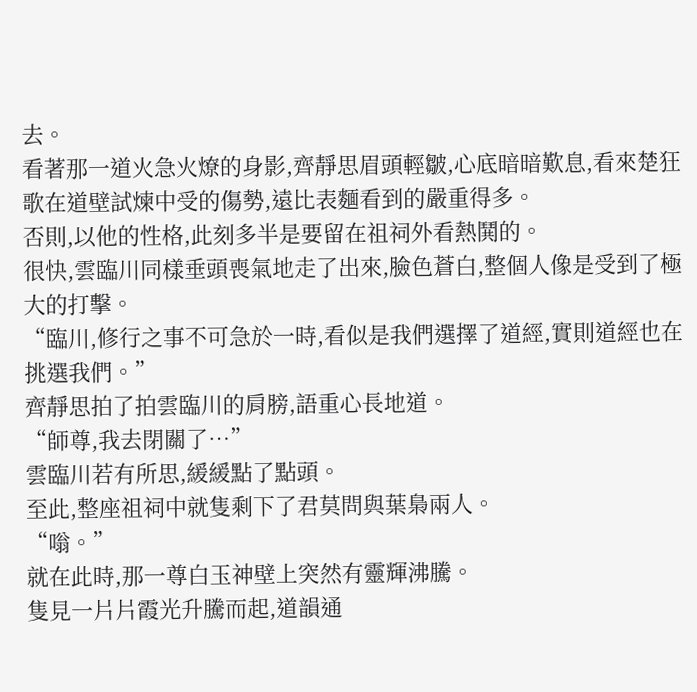去。
看著那一道火急火燎的身影,齊靜思眉頭輕皺,心底暗暗歎息,看來楚狂歌在道壁試煉中受的傷勢,遠比表麵看到的嚴重得多。
否則,以他的性格,此刻多半是要留在祖祠外看熱鬨的。
很快,雲臨川同樣垂頭喪氣地走了出來,臉色蒼白,整個人像是受到了極大的打擊。
“臨川,修行之事不可急於一時,看似是我們選擇了道經,實則道經也在挑選我們。”
齊靜思拍了拍雲臨川的肩膀,語重心長地道。
“師尊,我去閉關了…”
雲臨川若有所思,緩緩點了點頭。
至此,整座祖祠中就隻剩下了君莫問與葉梟兩人。
“嗡。”
就在此時,那一尊白玉神壁上突然有靈輝沸騰。
隻見一片片霞光升騰而起,道韻通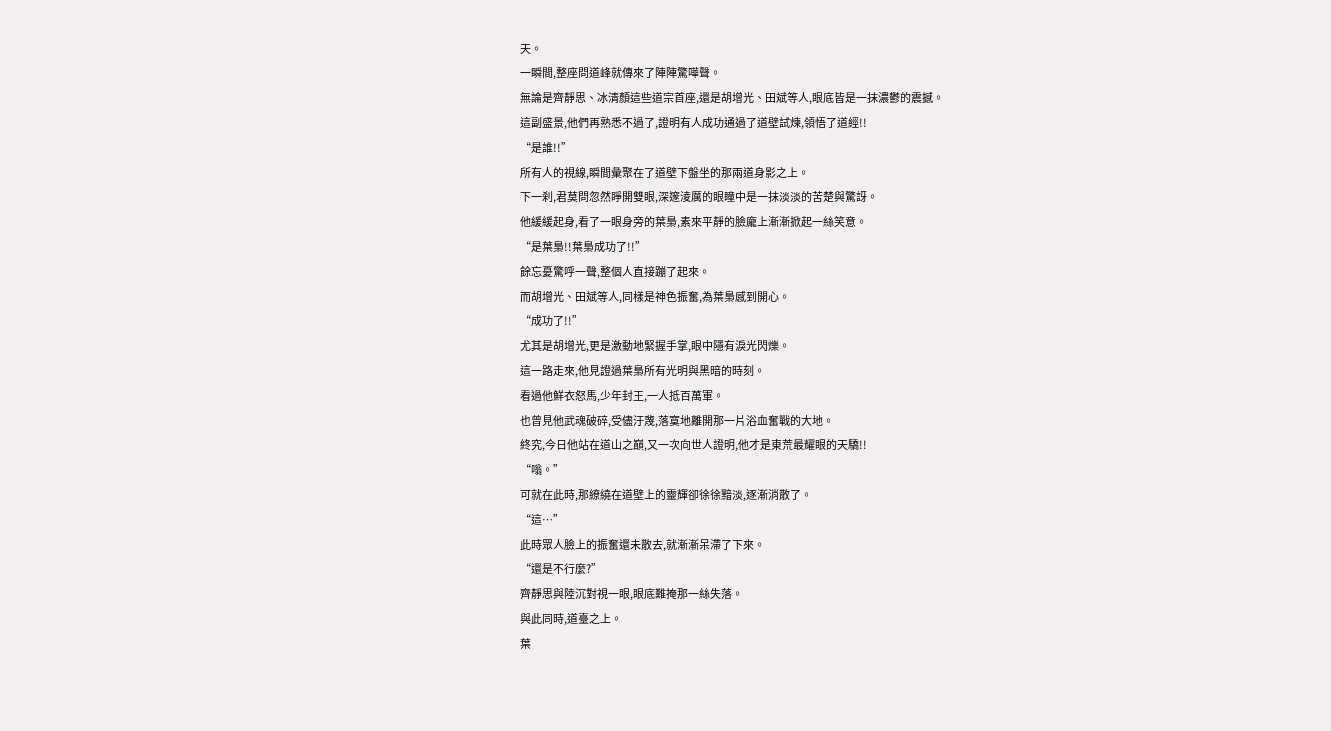天。
一瞬間,整座問道峰就傳來了陣陣驚嘩聲。
無論是齊靜思、冰清顏這些道宗首座,還是胡增光、田斌等人,眼底皆是一抹濃鬱的震撼。
這副盛景,他們再熟悉不過了,證明有人成功通過了道壁試煉,領悟了道經!!
“是誰!!”
所有人的視線,瞬間彙聚在了道壁下盤坐的那兩道身影之上。
下一刹,君莫問忽然睜開雙眼,深邃淩厲的眼瞳中是一抹淡淡的苦楚與驚訝。
他緩緩起身,看了一眼身旁的葉梟,素來平靜的臉龐上漸漸掀起一絲笑意。
“是葉梟!!葉梟成功了!!”
餘忘憂驚呼一聲,整個人直接蹦了起來。
而胡增光、田斌等人,同樣是神色振奮,為葉梟感到開心。
“成功了!!”
尤其是胡增光,更是激動地緊握手掌,眼中隱有淚光閃爍。
這一路走來,他見證過葉梟所有光明與黑暗的時刻。
看過他鮮衣怒馬,少年封王,一人抵百萬軍。
也曾見他武魂破碎,受儘汙蔑,落寞地離開那一片浴血奮戰的大地。
終究,今日他站在道山之巔,又一次向世人證明,他才是東荒最耀眼的天驕!!
“嗡。”
可就在此時,那繚繞在道壁上的靈輝卻徐徐黯淡,逐漸消散了。
“這…”
此時眾人臉上的振奮還未散去,就漸漸呆滯了下來。
“還是不行麼?”
齊靜思與陸沉對視一眼,眼底難掩那一絲失落。
與此同時,道臺之上。
葉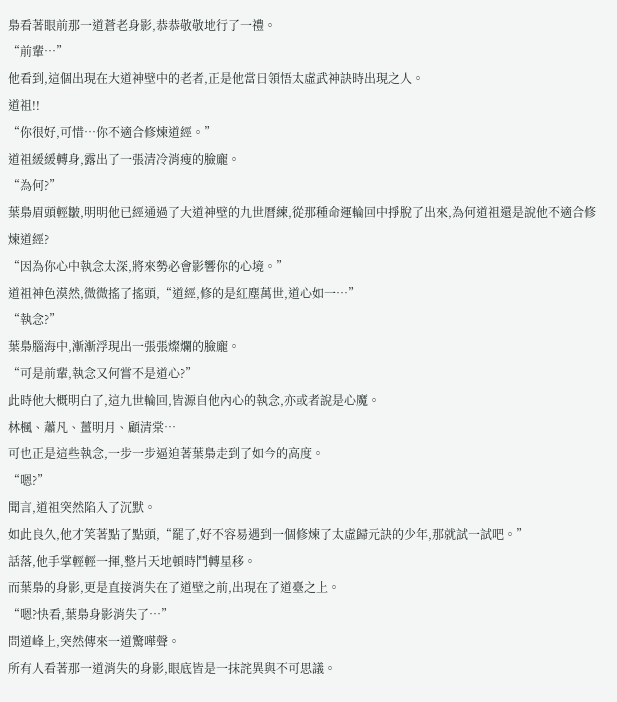梟看著眼前那一道蒼老身影,恭恭敬敬地行了一禮。
“前輩…”
他看到,這個出現在大道神壁中的老者,正是他當日領悟太虛武神訣時出現之人。
道祖!!
“你很好,可惜…你不適合修煉道經。”
道祖緩緩轉身,露出了一張清冷消瘦的臉龐。
“為何?”
葉梟眉頭輕皺,明明他已經通過了大道神壁的九世曆練,從那種命運輪回中掙脫了出來,為何道祖還是說他不適合修煉道經?
“因為你心中執念太深,將來勢必會影響你的心境。”
道祖神色漠然,微微搖了搖頭,“道經,修的是紅塵萬世,道心如一…”
“執念?”
葉梟腦海中,漸漸浮現出一張張燦爛的臉龐。
“可是前輩,執念又何嘗不是道心?”
此時他大概明白了,這九世輪回,皆源自他內心的執念,亦或者說是心魔。
林楓、蕭凡、薑明月、顧清棠…
可也正是這些執念,一步一步逼迫著葉梟走到了如今的高度。
“嗯?”
聞言,道祖突然陷入了沉默。
如此良久,他才笑著點了點頭,“罷了,好不容易遇到一個修煉了太虛歸元訣的少年,那就試一試吧。”
話落,他手掌輕輕一揮,整片天地頓時鬥轉星移。
而葉梟的身影,更是直接消失在了道壁之前,出現在了道臺之上。
“嗯?快看,葉梟身影消失了…”
問道峰上,突然傳來一道驚嘩聲。
所有人看著那一道消失的身影,眼底皆是一抹詫異與不可思議。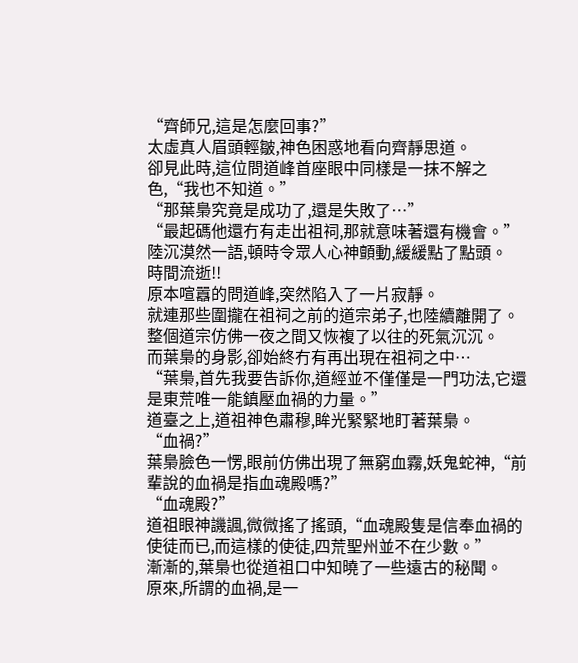“齊師兄,這是怎麼回事?”
太虛真人眉頭輕皺,神色困惑地看向齊靜思道。
卻見此時,這位問道峰首座眼中同樣是一抹不解之色,“我也不知道。”
“那葉梟究竟是成功了,還是失敗了…”
“最起碼他還冇有走出祖祠,那就意味著還有機會。”
陸沉漠然一語,頓時令眾人心神顫動,緩緩點了點頭。
時間流逝!!
原本喧囂的問道峰,突然陷入了一片寂靜。
就連那些圍攏在祖祠之前的道宗弟子,也陸續離開了。
整個道宗仿佛一夜之間又恢複了以往的死氣沉沉。
而葉梟的身影,卻始終冇有再出現在祖祠之中…
“葉梟,首先我要告訴你,道經並不僅僅是一門功法,它還是東荒唯一能鎮壓血禍的力量。”
道臺之上,道祖神色肅穆,眸光緊緊地盯著葉梟。
“血禍?”
葉梟臉色一愣,眼前仿佛出現了無窮血霧,妖鬼蛇神,“前輩說的血禍是指血魂殿嗎?”
“血魂殿?”
道祖眼神譏諷,微微搖了搖頭,“血魂殿隻是信奉血禍的使徒而已,而這樣的使徒,四荒聖州並不在少數。”
漸漸的,葉梟也從道祖口中知曉了一些遠古的秘聞。
原來,所謂的血禍,是一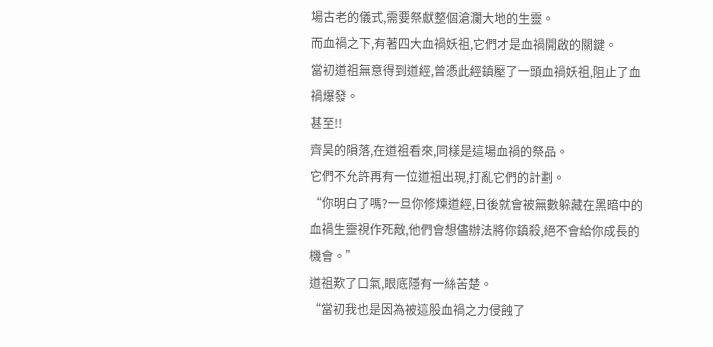場古老的儀式,需要祭獻整個滄瀾大地的生靈。
而血禍之下,有著四大血禍妖祖,它們才是血禍開啟的關鍵。
當初道祖無意得到道經,曾憑此經鎮壓了一頭血禍妖祖,阻止了血禍爆發。
甚至!!
齊昊的隕落,在道祖看來,同樣是這場血禍的祭品。
它們不允許再有一位道祖出現,打亂它們的計劃。
“你明白了嗎?一旦你修煉道經,日後就會被無數躲藏在黑暗中的血禍生靈視作死敵,他們會想儘辦法將你鎮殺,絕不會給你成長的機會。”
道祖歎了口氣,眼底隱有一絲苦楚。
“當初我也是因為被這股血禍之力侵蝕了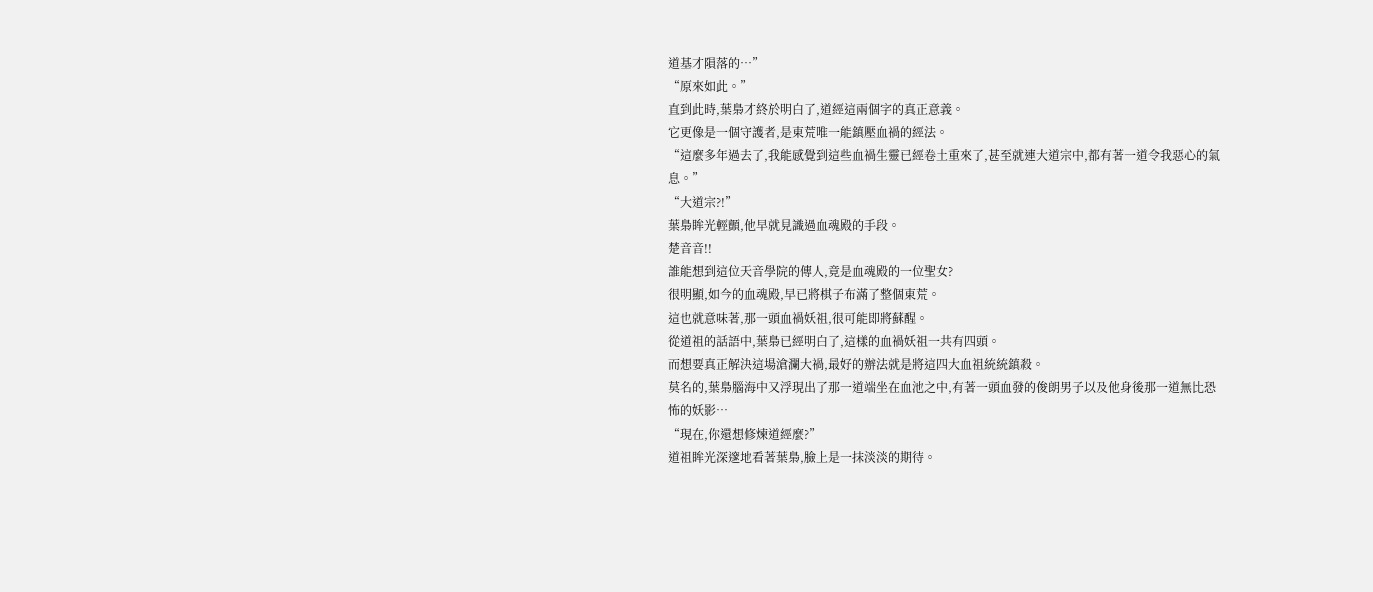道基才隕落的…”
“原來如此。”
直到此時,葉梟才終於明白了,道經這兩個字的真正意義。
它更像是一個守護者,是東荒唯一能鎮壓血禍的經法。
“這麼多年過去了,我能感覺到這些血禍生靈已經卷土重來了,甚至就連大道宗中,都有著一道令我惡心的氣息。”
“大道宗?!”
葉梟眸光輕顫,他早就見識過血魂殿的手段。
楚音音!!
誰能想到這位天音學院的傳人,竟是血魂殿的一位聖女?
很明顯,如今的血魂殿,早已將棋子布滿了整個東荒。
這也就意味著,那一頭血禍妖祖,很可能即將蘇醒。
從道祖的話語中,葉梟已經明白了,這樣的血禍妖祖一共有四頭。
而想要真正解決這場滄瀾大禍,最好的辦法就是將這四大血祖統統鎮殺。
莫名的,葉梟腦海中又浮現出了那一道端坐在血池之中,有著一頭血發的俊朗男子以及他身後那一道無比恐怖的妖影…
“現在,你還想修煉道經麼?”
道祖眸光深邃地看著葉梟,臉上是一抹淡淡的期待。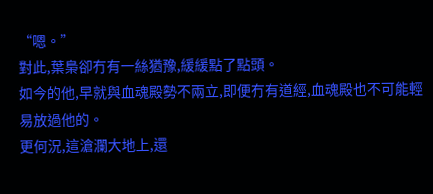“嗯。”
對此,葉梟卻冇有一絲猶豫,緩緩點了點頭。
如今的他,早就與血魂殿勢不兩立,即便冇有道經,血魂殿也不可能輕易放過他的。
更何況,這滄瀾大地上,還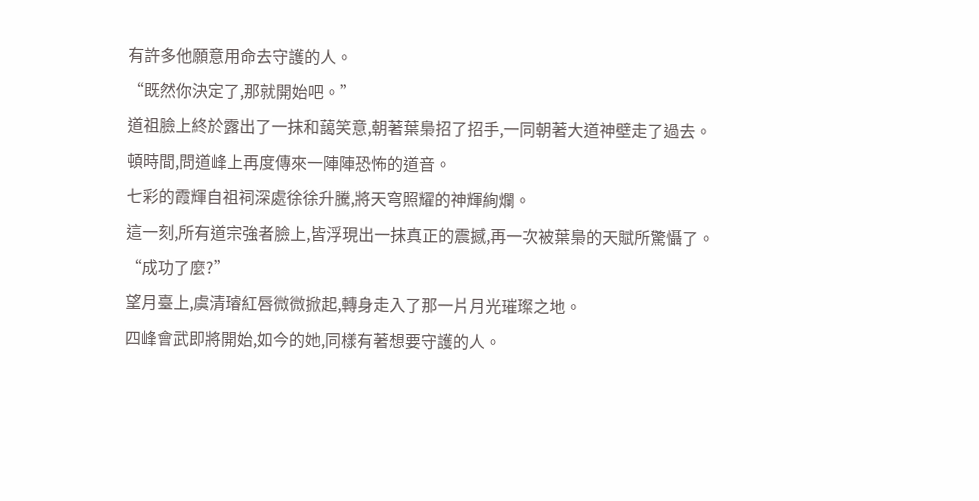有許多他願意用命去守護的人。
“既然你決定了,那就開始吧。”
道祖臉上終於露出了一抹和藹笑意,朝著葉梟招了招手,一同朝著大道神壁走了過去。
頓時間,問道峰上再度傳來一陣陣恐怖的道音。
七彩的霞輝自祖祠深處徐徐升騰,將天穹照耀的神輝絢爛。
這一刻,所有道宗強者臉上,皆浮現出一抹真正的震撼,再一次被葉梟的天賦所驚懾了。
“成功了麼?”
望月臺上,虞清璿紅唇微微掀起,轉身走入了那一片月光璀璨之地。
四峰會武即將開始,如今的她,同樣有著想要守護的人。